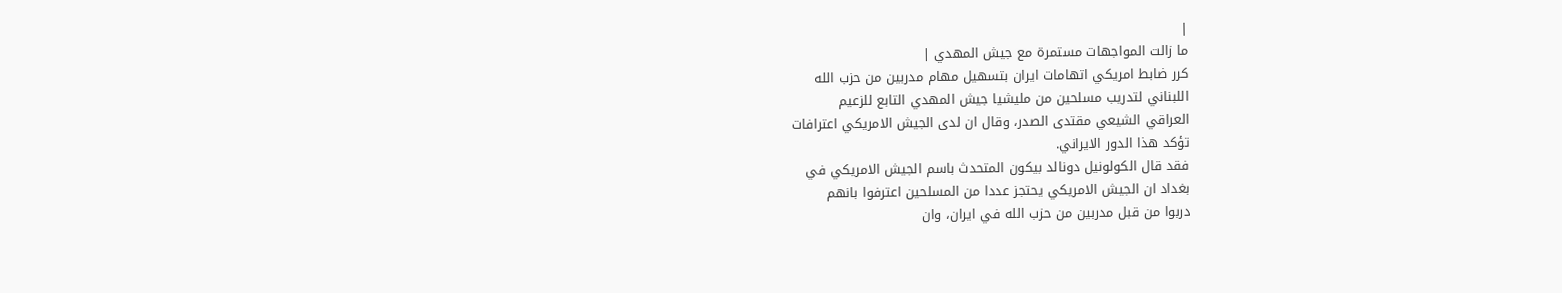|
ما زالت المواجهات مستمرة مع جيش المهدي |
كرر ضابط امريكي اتهامات ايران بتسهيل مهام مدربين من حزب الله
اللبناني لتدريب مسلحين من مليشيا جيش المهدي التابع للزعيم
العراقي الشيعي مقتدى الصدر، وقال ان لدى الجيش الامريكي اعترافات
تؤكد هذا الدور الايراني.
فقد قال الكولونيل دونالد بيكون المتحدث باسم الجيش الامريكي في
بغداد ان الجيش الامريكي يحتجز عددا من المسلحين اعترفوا بانهم
دربوا من قبل مدربين من حزب الله في ايران، وان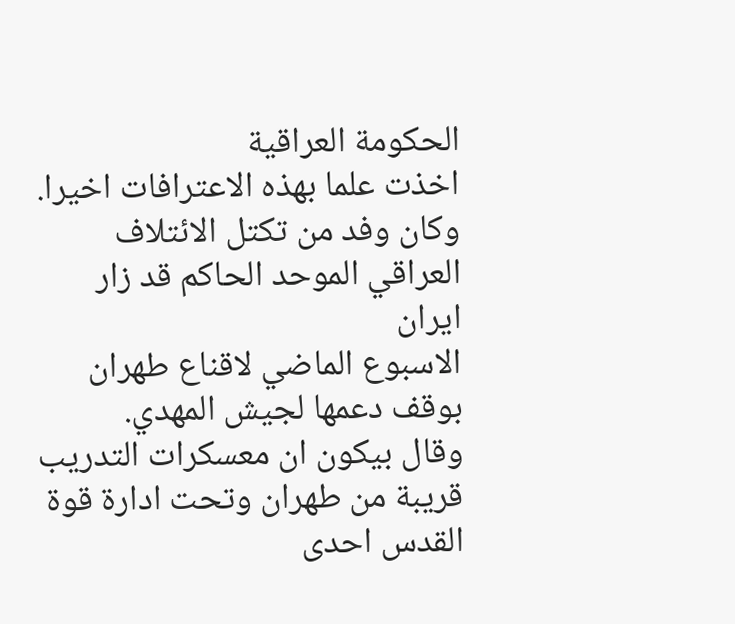الحكومة العراقية
اخذت علما بهذه الاعترافات اخيرا.
وكان وفد من تكتل الائتلاف العراقي الموحد الحاكم قد زار ايران
الاسبوع الماضي لاقناع طهران بوقف دعمها لجيش المهدي.
وقال بيكون ان معسكرات التدريب قريبة من طهران وتحت ادارة قوة
القدس احدى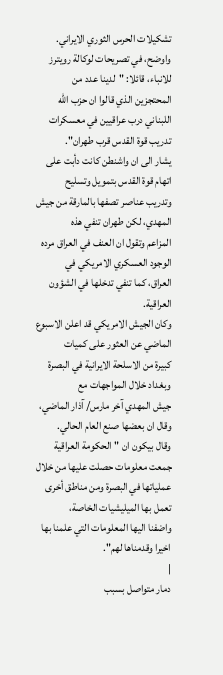تشكيلات الحرس الثوري الايراني.
واوضح، في تصريحات لوكالة رويترز للانباء، قائلا: "لدينا عدد من
المحتجزين الذي قالوا ان حزب الله اللبناني درب عراقيين في معسكرات
تدريب قوة القدس قرب طهران".
يشار الى ان واشنطن كانت دأبت على اتهام قوة القدس بتمويل وتسليح
وتدريب عناصر تصفها بالمارقة من جيش المهدي، لكن طهران تنفي هذه
المزاعم وتقول ان العنف في العراق مرده الوجود العسكري الامريكي في
العراق، كما تنفي تدخلها في الشؤون العراقية.
وكان الجيش الامريكي قد اعلن الاسبوع الماضي عن العثور على كميات
كبيرة من الاسلحة الايرانية في البصرة وبغداد خلال المواجهات مع
جيش المهدي آخر مارس/ آذار الماضي، وقال ان بعضها صنع العام الحالي.
وقال بيكون ان "الحكومة العراقية جمعت معلومات حصلت عليها من خلال
عملياتها في البصرة ومن مناطق أخرى تعمل بها الميليشيات الخاصة،
واضفنا اليها المعلومات التي علمنا بها اخيرا وقدمناها لهم".
|
دمار متواصل بسبب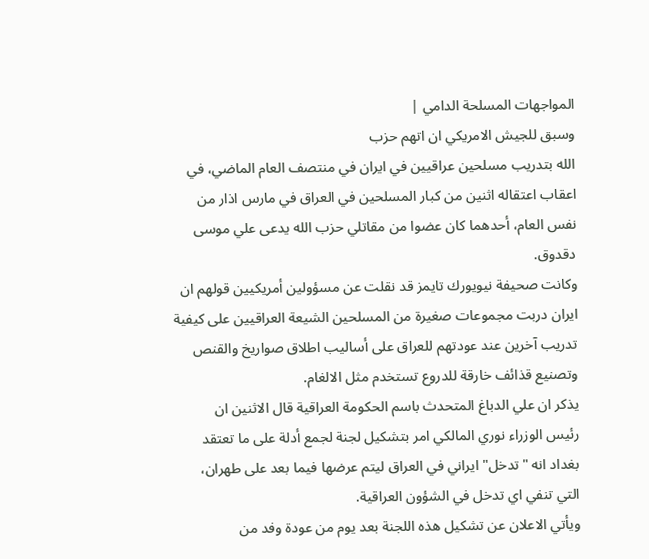المواجهات المسلحة الدامي |
وسبق للجيش الامريكي ان اتهم حزب
الله بتدريب مسلحين عراقيين في ايران في منتصف العام الماضي، في
اعقاب اعتقاله اثنين من كبار المسلحين في العراق في مارس اذار من
نفس العام، أحدهما كان عضوا من مقاتلي حزب الله يدعى علي موسى
دقدوق.
وكانت صحيفة نيويورك تايمز قد نقلت عن مسؤولين أمريكيين قولهم ان
ايران دربت مجموعات صغيرة من المسلحين الشيعة العراقيين على كيفية
تدريب آخرين عند عودتهم للعراق على أساليب اطلاق صواريخ والقنص
وتصنيع قذائف خارقة للدروع تستخدم مثل الالغام.
يذكر ان علي الدباغ المتحدث باسم الحكومة العراقية قال الاثنين ان
رئيس الوزراء نوري المالكي امر بتشكيل لجنة لجمع أدلة على ما تعتقد
بغداد انه "تدخل" ايراني في العراق ليتم عرضها فيما بعد على طهران،
التي تنفي اي تدخل في الشؤون العراقية.
ويأتي الاعلان عن تشكيل هذه اللجنة بعد يوم من عودة وفد من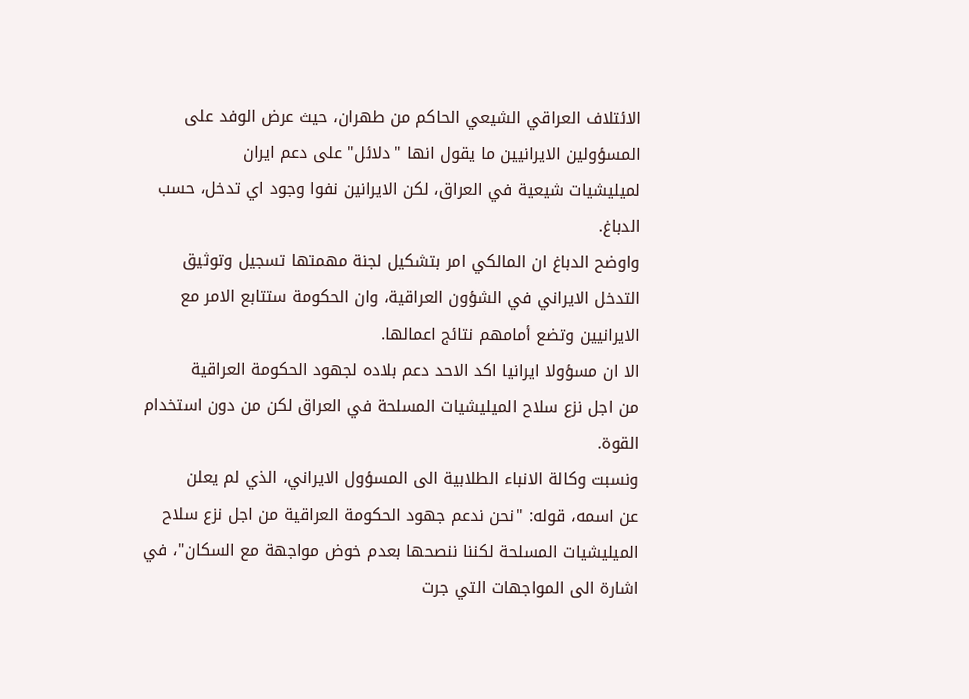الائتلاف العراقي الشيعي الحاكم من طهران، حيث عرض الوفد على
المسؤولين الايرانيين ما يقول انها "دلائل" على دعم ايران
لميليشيات شيعية في العراق، لكن الايرانين نفوا وجود اي تدخل، حسب
الدباغ.
واوضح الدباغ ان المالكي امر بتشكيل لجنة مهمتها تسجيل وتوثيق
التدخل الايراني في الشؤون العراقية، وان الحكومة ستتابع الامر مع
الايرانيين وتضع أمامهم نتائج اعمالها.
الا ان مسؤولا ايرانيا اكد الاحد دعم بلاده لجهود الحكومة العراقية
من اجل نزع سلاح الميليشيات المسلحة في العراق لكن من دون استخدام
القوة.
ونسبت وكالة الانباء الطلابية الى المسؤول الايراني، الذي لم يعلن
عن اسمه، قوله: "نحن ندعم جهود الحكومة العراقية من اجل نزع سلاح
الميليشيات المسلحة لكننا ننصحها بعدم خوض مواجهة مع السكان"، في
اشارة الى المواجهات التي جرت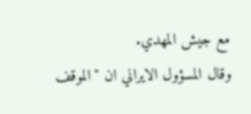مع جيش المهدي.
وقال المسؤول الايراني ان "الموقف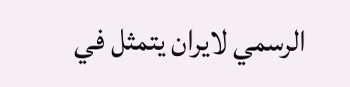الرسمي لايران يتمثل في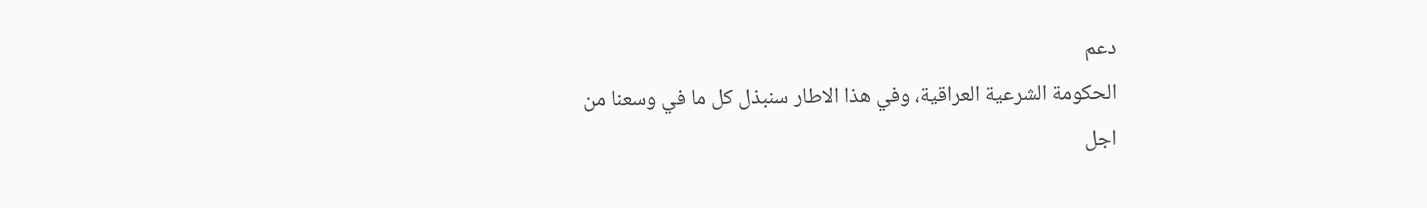دعم
الحكومة الشرعية العراقية، وفي هذا الاطار سنبذل كل ما في وسعنا من
اجل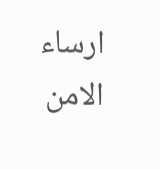ارساء الامن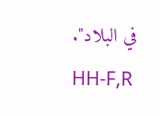في البلاد".
HH-F,R